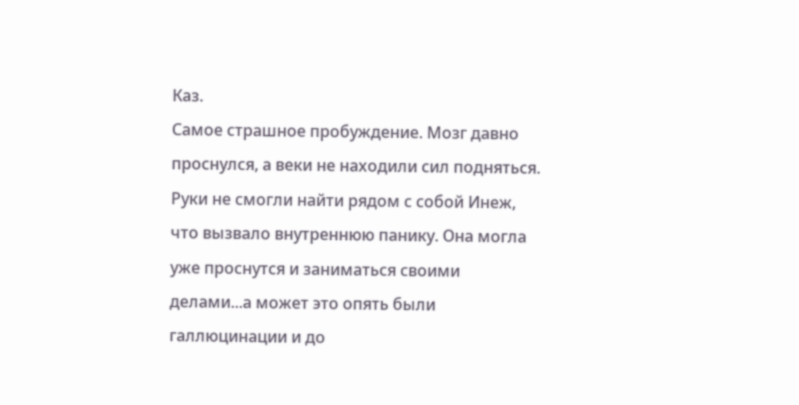Каз.
Самое страшное пробуждение. Мозг давно проснулся, а веки не находили сил подняться. Руки не смогли найти рядом с собой Инеж, что вызвало внутреннюю панику. Она могла уже проснутся и заниматься своими делами...а может это опять были галлюцинации и до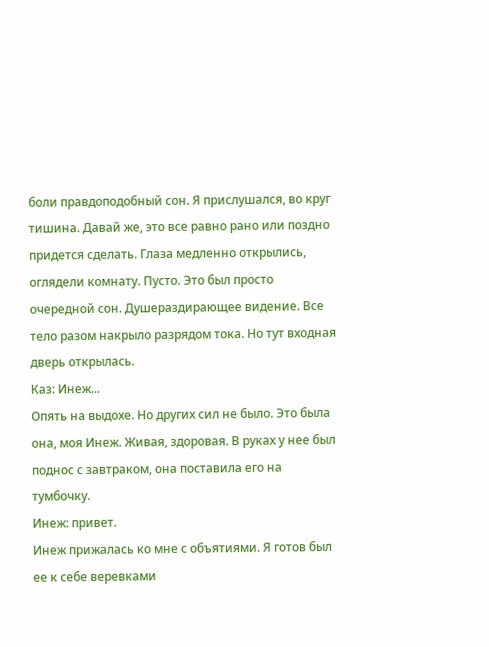боли правдоподобный сон. Я прислушался, во круг тишина. Давай же, это все равно рано или поздно придется сделать. Глаза медленно открылись, оглядели комнату. Пусто. Это был просто очередной сон. Душераздирающее видение. Все тело разом накрыло разрядом тока. Но тут входная дверь открылась.
Каз: Инеж...
Опять на выдохе. Но других сил не было. Это была она, моя Инеж. Живая, здоровая. В руках у нее был поднос с завтраком, она поставила его на тумбочку.
Инеж: привет.
Инеж прижалась ко мне с объятиями. Я готов был ее к себе веревками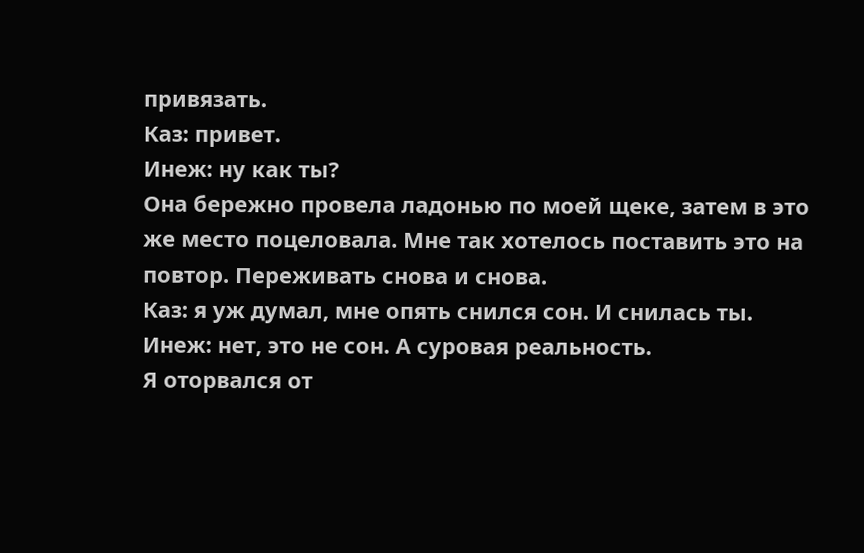привязать.
Каз: привет.
Инеж: ну как ты?
Она бережно провела ладонью по моей щеке, затем в это же место поцеловала. Мне так хотелось поставить это на повтор. Переживать снова и снова.
Каз: я уж думал, мне опять снился сон. И снилась ты.
Инеж: нет, это не сон. А суровая реальность.
Я оторвался от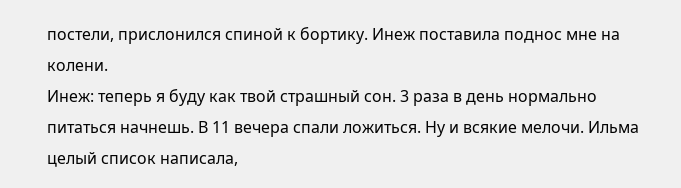постели, прислонился спиной к бортику. Инеж поставила поднос мне на колени.
Инеж: теперь я буду как твой страшный сон. 3 раза в день нормально питаться начнешь. В 11 вечера спали ложиться. Ну и всякие мелочи. Ильма целый список написала,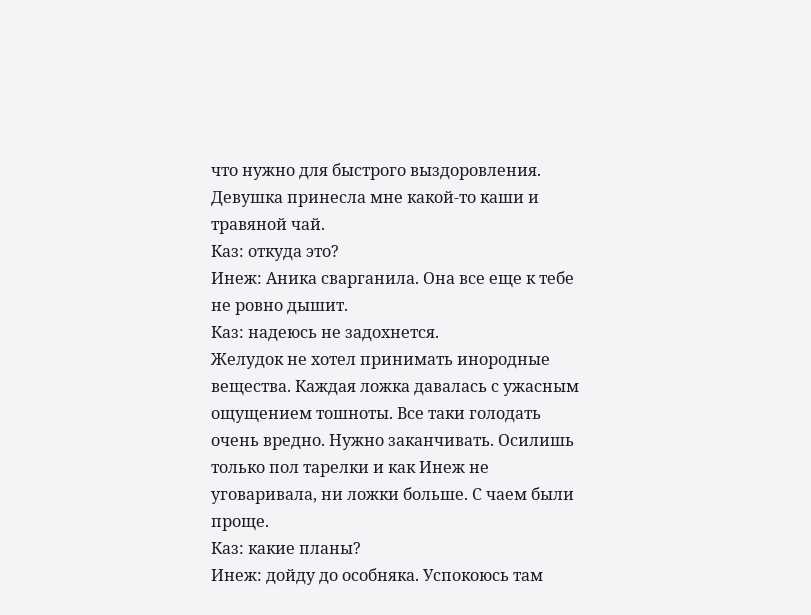что нужно для быстрого выздоровления.
Девушка принесла мне какой-то каши и травяной чай.
Каз: откуда это?
Инеж: Аника сварганила. Она все еще к тебе не ровно дышит.
Каз: надеюсь не задохнется.
Желудок не хотел принимать инородные вещества. Каждая ложка давалась с ужасным ощущением тошноты. Все таки голодать очень вредно. Нужно заканчивать. Осилишь только пол тарелки и как Инеж не уговаривала, ни ложки больше. С чаем были проще.
Каз: какие планы?
Инеж: дойду до особняка. Успокоюсь там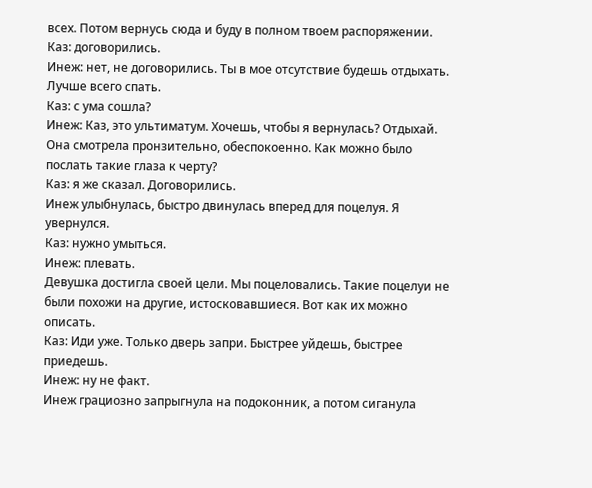всех. Потом вернусь сюда и буду в полном твоем распоряжении.
Каз: договорились.
Инеж: нет, не договорились. Ты в мое отсутствие будешь отдыхать. Лучше всего спать.
Каз: с ума сошла?
Инеж: Каз, это ультиматум. Хочешь, чтобы я вернулась? Отдыхай.
Она смотрела пронзительно, обеспокоенно. Как можно было послать такие глаза к черту?
Каз: я же сказал. Договорились.
Инеж улыбнулась, быстро двинулась вперед для поцелуя. Я увернулся.
Каз: нужно умыться.
Инеж: плевать.
Девушка достигла своей цели. Мы поцеловались. Такие поцелуи не были похожи на другие, истосковавшиеся. Вот как их можно описать.
Каз: Иди уже. Только дверь запри. Быстрее уйдешь, быстрее приедешь.
Инеж: ну не факт.
Инеж грациозно запрыгнула на подоконник, а потом сиганула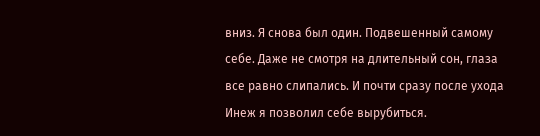вниз. Я снова был один. Подвешенный самому себе. Даже не смотря на длительный сон, глаза все равно слипались. И почти сразу после ухода Инеж я позволил себе вырубиться.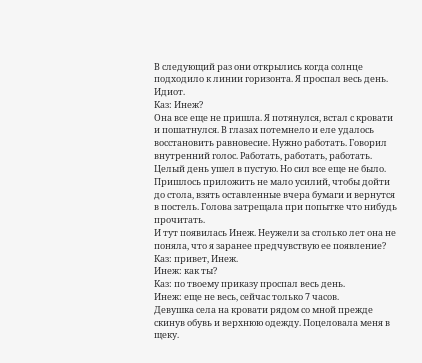В следующий раз они открылись когда солнце подходило к линии горизонта. Я проспал весь день. Идиот.
Каз: Инеж?
Она все еще не пришла. Я потянулся, встал с кровати и пошатнулся. В глазах потемнело и еле удалось восстановить равновесие. Нужно работать. Говорил внутренний голос. Работать, работать, работать. Целый день ушел в пустую. Но сил все еще не было. Пришлось приложить не мало усилий, чтобы дойти до стола, взять оставленные вчера бумаги и вернутся в постель. Голова затрещала при попытке что нибудь прочитать.
И тут появилась Инеж. Неужели за столько лет она не поняла, что я заранее предчувствую ее появление?
Каз: привет, Инеж.
Инеж: как ты?
Каз: по твоему приказу проспал весь день.
Инеж: еще не весь, сейчас только 7 часов.
Девушка села на кровати рядом со мной прежде скинув обувь и верхнюю одежду. Поцеловала меня в щеку.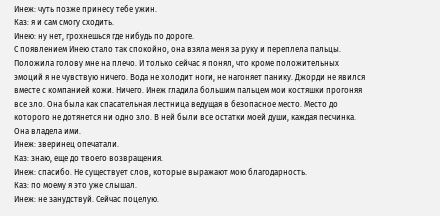Инеж: чуть позже принесу тебе ужин.
Каз: я и сам смогу сходить.
Инею: ну нет, грохнешься где нибудь по дороге.
С появлением Инею стало так спокойно, она взяла меня за руку и переплела пальцы. Положила голову мне на плечо. И только сейчас я понял, что кроме положительных эмоций я не чувствую ничего. Вода не холодит ноги, не нагоняет панику. Джорди не явился вместе с компанией кожи. Ничего. Инеж гладила большим пальцем мои костяшки прогоняя все зло. Она была как спасательная лестница ведущая в безопасное место. Место до которого не дотянется ни одно зло. В ней были все остатки моей души, каждая песчинка. Она владела ими.
Инеж: зверинец опечатали.
Каз: знаю, еще до твоего возвращения.
Инеж: спасибо. Не существует слов, которые выражают мою благодарность.
Каз: по моему я это уже слышал.
Инеж: не занудствуй. Сейчас поцелую.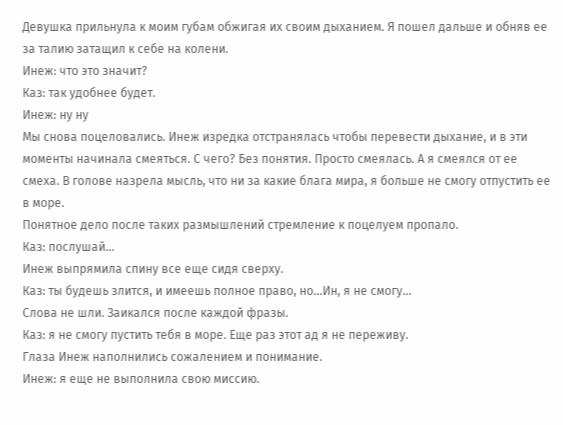Девушка прильнула к моим губам обжигая их своим дыханием. Я пошел дальше и обняв ее за талию затащил к себе на колени.
Инеж: что это значит?
Каз: так удобнее будет.
Инеж: ну ну
Мы снова поцеловались. Инеж изредка отстранялась чтобы перевести дыхание, и в эти моменты начинала смеяться. С чего? Без понятия. Просто смеялась. А я смеялся от ее смеха. В голове назрела мысль, что ни за какие блага мира, я больше не смогу отпустить ее в море.
Понятное дело после таких размышлений стремление к поцелуем пропало.
Каз: послушай...
Инеж выпрямила спину все еще сидя сверху.
Каз: ты будешь злится, и имеешь полное право, но...Ин, я не смогу...
Слова не шли. Заикался после каждой фразы.
Каз: я не смогу пустить тебя в море. Еще раз этот ад я не переживу.
Глаза Инеж наполнились сожалением и понимание.
Инеж: я еще не выполнила свою миссию.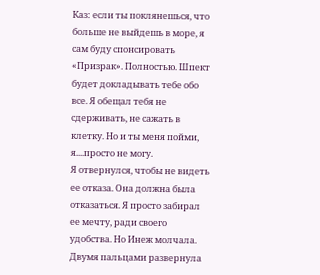Каз: если ты поклянешься, что больше не выйдешь в море, я сам буду спонсировать «Призрак». Полностью. Шпект будет докладывать тебе обо все. Я обещал тебя не сдерживать, не сажать в клетку. Но и ты меня пойми, я....просто не могу.
Я отвернулся, чтобы не видеть ее отказа. Она должна была отказаться. Я просто забирал ее мечту, ради своего удобства. Но Инеж молчала. Двумя пальцами развернула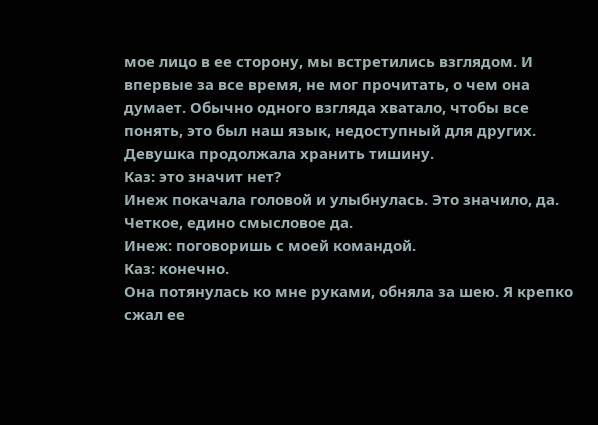мое лицо в ее сторону, мы встретились взглядом. И впервые за все время, не мог прочитать, о чем она думает. Обычно одного взгляда хватало, чтобы все понять, это был наш язык, недоступный для других. Девушка продолжала хранить тишину.
Каз: это значит нет?
Инеж покачала головой и улыбнулась. Это значило, да. Четкое, едино смысловое да.
Инеж: поговоришь с моей командой.
Каз: конечно.
Она потянулась ко мне руками, обняла за шею. Я крепко сжал ее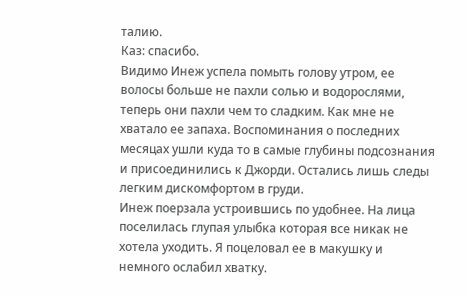талию.
Каз: спасибо.
Видимо Инеж успела помыть голову утром, ее волосы больше не пахли солью и водорослями, теперь они пахли чем то сладким. Как мне не хватало ее запаха. Воспоминания о последних месяцах ушли куда то в самые глубины подсознания и присоединились к Джорди. Остались лишь следы легким дискомфортом в груди.
Инеж поерзала устроившись по удобнее. На лица поселилась глупая улыбка которая все никак не хотела уходить. Я поцеловал ее в макушку и немного ослабил хватку.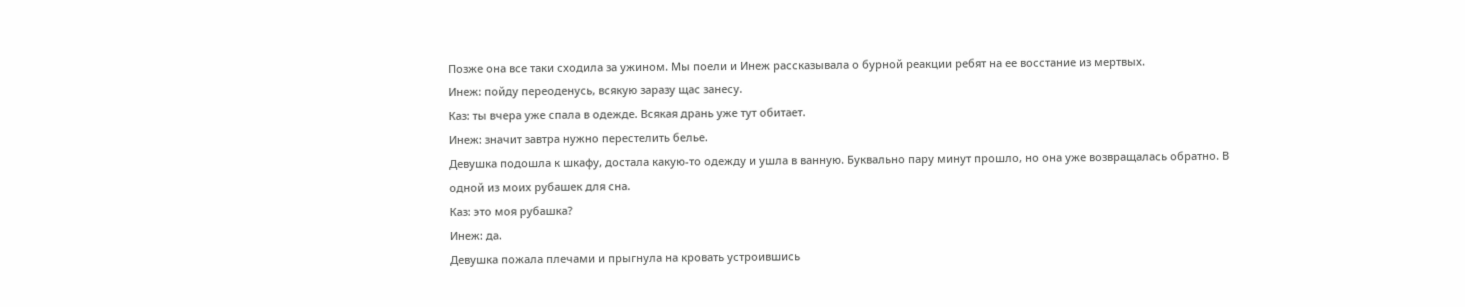Позже она все таки сходила за ужином. Мы поели и Инеж рассказывала о бурной реакции ребят на ее восстание из мертвых.
Инеж: пойду переоденусь, всякую заразу щас занесу.
Каз: ты вчера уже спала в одежде. Всякая дрань уже тут обитает.
Инеж: значит завтра нужно перестелить белье.
Девушка подошла к шкафу, достала какую-то одежду и ушла в ванную. Буквально пару минут прошло, но она уже возвращалась обратно. В одной из моих рубашек для сна.
Каз: это моя рубашка?
Инеж: да.
Девушка пожала плечами и прыгнула на кровать устроившись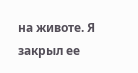на животе. Я закрыл ее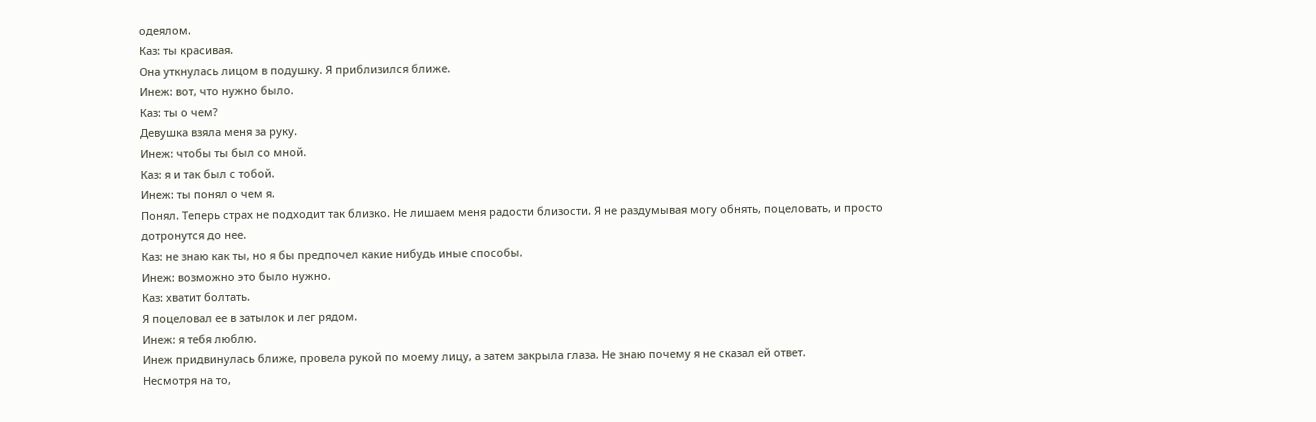одеялом.
Каз: ты красивая.
Она уткнулась лицом в подушку. Я приблизился ближе.
Инеж: вот, что нужно было.
Каз: ты о чем?
Девушка взяла меня за руку.
Инеж: чтобы ты был со мной.
Каз: я и так был с тобой.
Инеж: ты понял о чем я.
Понял. Теперь страх не подходит так близко. Не лишаем меня радости близости. Я не раздумывая могу обнять, поцеловать, и просто дотронутся до нее.
Каз: не знаю как ты, но я бы предпочел какие нибудь иные способы.
Инеж: возможно это было нужно.
Каз: хватит болтать.
Я поцеловал ее в затылок и лег рядом.
Инеж: я тебя люблю.
Инеж придвинулась ближе, провела рукой по моему лицу, а затем закрыла глаза. Не знаю почему я не сказал ей ответ.
Несмотря на то,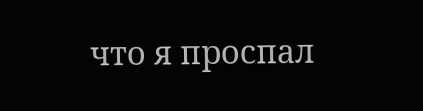что я проспал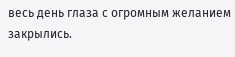весь день глаза с огромным желанием закрылись.